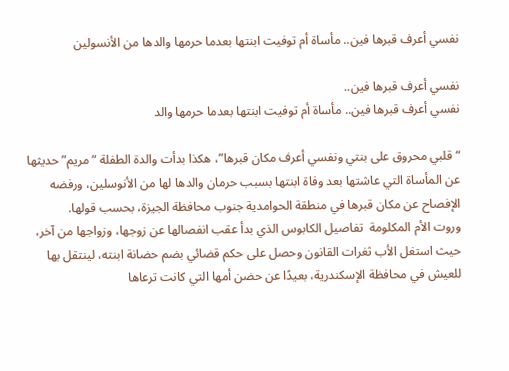نفسي أعرف قبرها فين.. مأساة أم توفيت ابنتها بعدما حرمها والدها من الأنسولين

نفسي أعرف قبرها فين..
نفسي أعرف قبرها فين.. مأساة أم توفيت ابنتها بعدما حرمها والد

“قلبي محروق على بنتي ونفسي أعرف مكان قبرها”، هكذا بدأت والدة الطفلة “مريم” حديثها عن المأساة التي عاشتها بعد وفاة ابنتها بسبب حرمان والدها لها من الأنوسلين، ورفضه الإفصاح عن مكان قبرها في منطقة الحوامدية جنوب محافظة الجيزة، بحسب قولها.
وروت الأم المكلومة  تفاصيل الكابوس الذي بدأ عقب انفصالها عن زوجها، وزواجها من آخر، حيث استغل الأب ثغرات القانون وحصل على حكم قضائي بضم حضانة ابنته، لينتقل بها للعيش في محافظة الإسكندرية، بعيدًا عن حضن أمها التي كانت ترعاها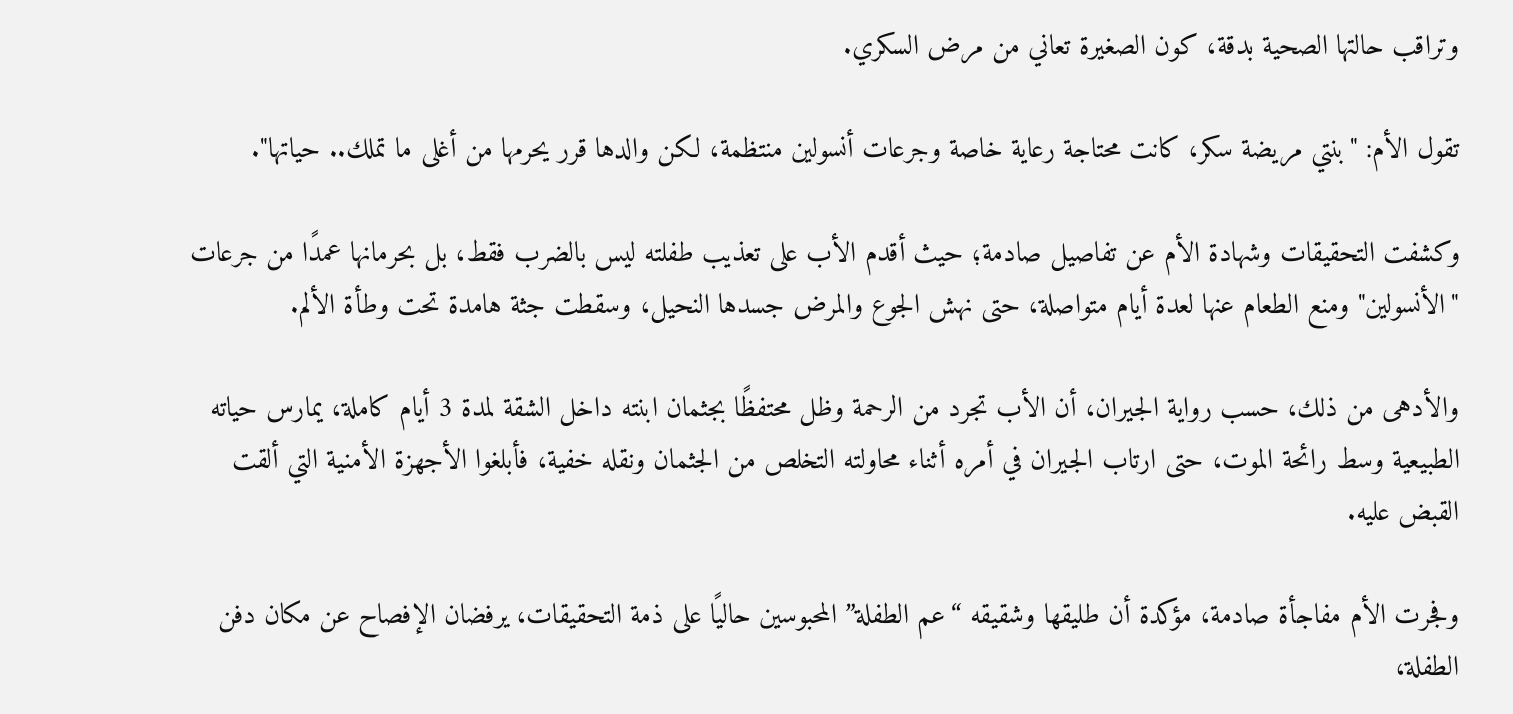وتراقب حالتها الصحية بدقة، كون الصغيرة تعاني من مرض السكري.

تقول الأم: "بنتي مريضة سكر، كانت محتاجة رعاية خاصة وجرعات أنسولين منتظمة، لكن والدها قرر يحرمها من أغلى ما تملك.. حياتها".

وكشفت التحقيقات وشهادة الأم عن تفاصيل صادمة؛ حيث أقدم الأب على تعذيب طفلته ليس بالضرب فقط، بل بحرمانها عمدًا من جرعات "الأنسولين" ومنع الطعام عنها لعدة أيام متواصلة، حتى نهش الجوع والمرض جسدها النحيل، وسقطت جثة هامدة تحت وطأة الألم.

والأدهى من ذلك، حسب رواية الجيران، أن الأب تجرد من الرحمة وظل محتفظًا بجثمان ابنته داخل الشقة لمدة 3 أيام كاملة، يمارس حياته الطبيعية وسط رائحة الموت، حتى ارتاب الجيران في أمره أثناء محاولته التخلص من الجثمان ونقله خفية، فأبلغوا الأجهزة الأمنية التي ألقت القبض عليه.

وفجرت الأم مفاجأة صادمة، مؤكدة أن طليقها وشقيقه “عم الطفلة” المحبوسين حاليًا على ذمة التحقيقات، يرفضان الإفصاح عن مكان دفن الطفلة،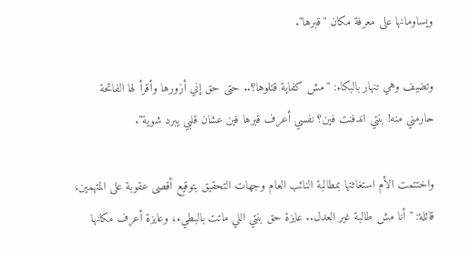ويساومانها على معرفة مكان "قبرها".

وتضيف وهي تنهار بالبكاء: "مش كفاية قتلوها؟.. حتى حق إني أزورها وأقرأ لها الفاتحة حارمني منه! بنتي اندفنت فين؟ نفسي أعرف قبرها فين عشان قلبي يبرد شوية".

واختتمت الأم استغاثتها بمطالبة النائب العام وجهات التحقيق بتوقيع أقصى عقوبة على المتهمين، قائلة: "أنا مش طالبة غير العدل.. عايزة حق بنتي اللي ماتت بالبطيء، وعايزة أعرف مكانها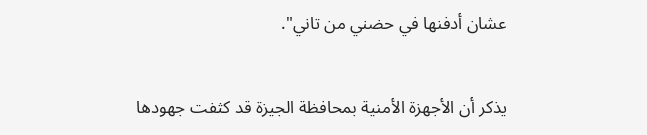عشان أدفنها في حضني من تاني".

يذكر أن الأجهزة الأمنية بمحافظة الجيزة قد كثفت جهودها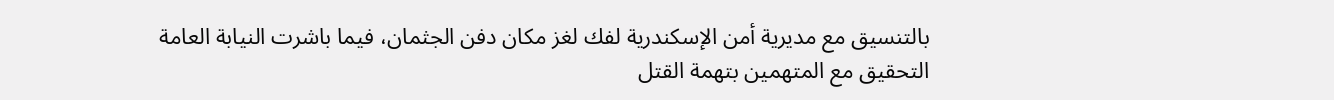بالتنسيق مع مديرية أمن الإسكندرية لفك لغز مكان دفن الجثمان، فيما باشرت النيابة العامة التحقيق مع المتهمين بتهمة القتل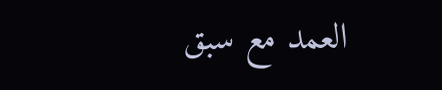العمد مع سبق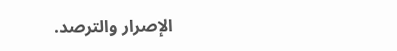الإصرار والترصد.